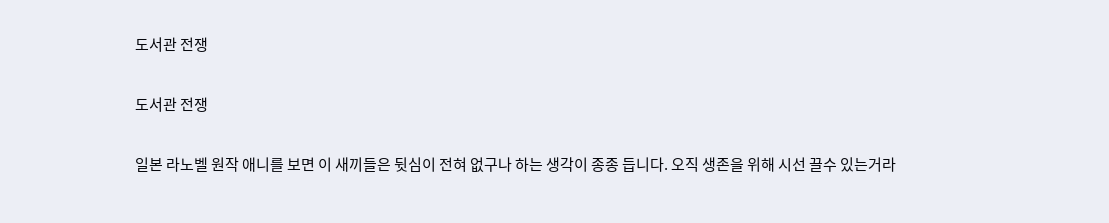도서관 전쟁

도서관 전쟁

일본 라노벨 원작 애니를 보면 이 새끼들은 뒷심이 전혀 없구나 하는 생각이 종종 듭니다. 오직 생존을 위해 시선 끌수 있는거라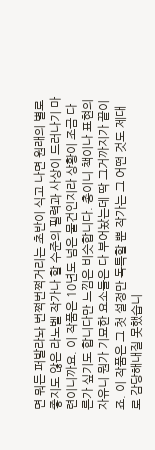면 뭐든 퍼발라놔 번쩍번쩍거리는 초반이 식고 나면 원래의 별로 좋지도 않은 라노벨 작가나 할 수준의 필력과 사상이 드러나기 마련이니까요. 이 작품은 10년도 넘은 물건인지라 상황이 조금 다른가 싶기도 합니다만 느낌은 비슷합니다. 총이니 책이나 표현의 자유니 뭔가 기묘한 요소들은 다 부어놨는데 딱 그거까지가 끝이죠. 이 작품은 그 첫 설정만 독특할 뿐 작가는 그 어떤 것도 제대로 감당해내질 못했습니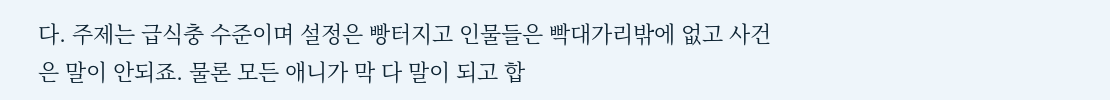다. 주제는 급식충 수준이며 설정은 빵터지고 인물들은 빡대가리밖에 없고 사건은 말이 안되죠. 물론 모든 애니가 막 다 말이 되고 합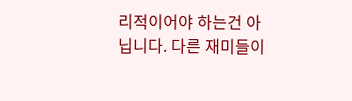리적이어야 하는건 아닙니다. 다른 재미들이